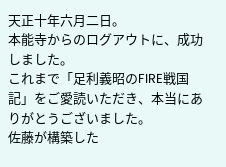天正十年六月二日。
本能寺からのログアウトに、成功しました。
これまで「足利義昭のFIRE戦国記」をご愛読いただき、本当にありがとうございました。
佐藤が構築した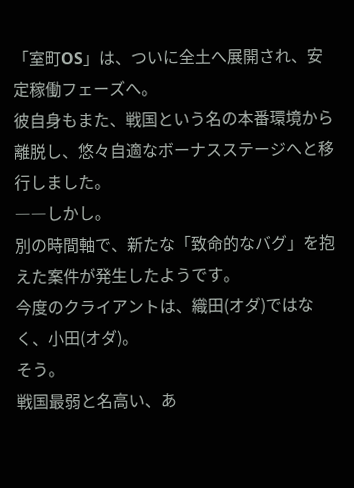「室町OS」は、ついに全土へ展開され、安定稼働フェーズへ。
彼自身もまた、戦国という名の本番環境から離脱し、悠々自適なボーナスステージへと移行しました。
――しかし。
別の時間軸で、新たな「致命的なバグ」を抱えた案件が発生したようです。
今度のクライアントは、織田(オダ)ではなく、小田(オダ)。
そう。
戦国最弱と名高い、あ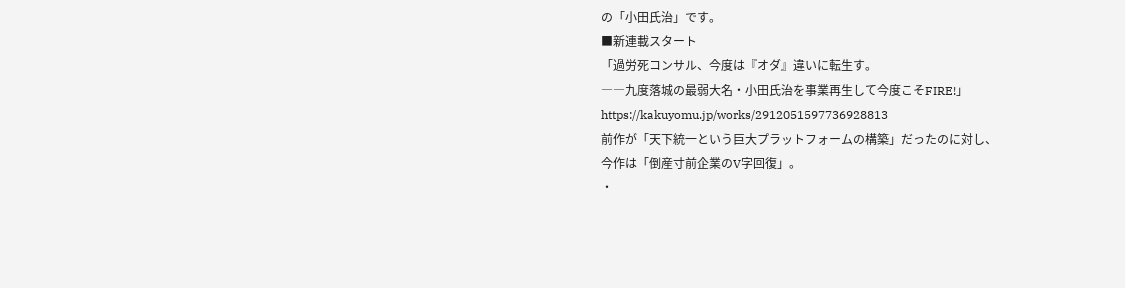の「小田氏治」です。
■新連載スタート
「過労死コンサル、今度は『オダ』違いに転生す。
――九度落城の最弱大名・小田氏治を事業再生して今度こそFIRE!」
https://kakuyomu.jp/works/2912051597736928813
前作が「天下統一という巨大プラットフォームの構築」だったのに対し、
今作は「倒産寸前企業のV字回復」。
・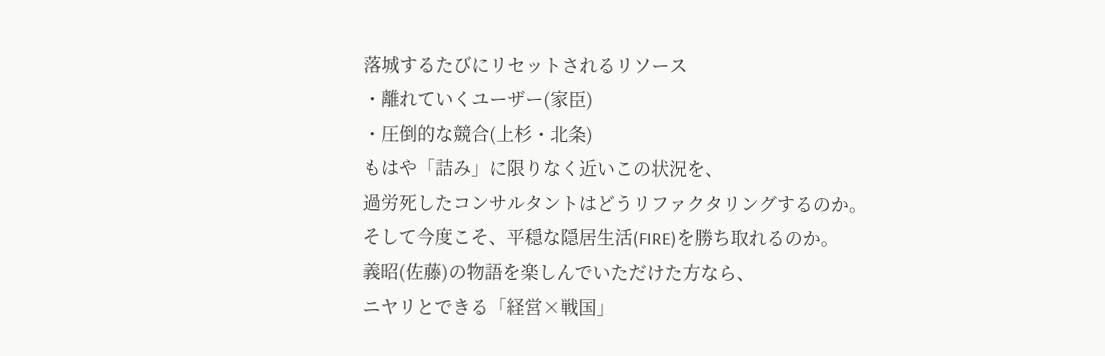落城するたびにリセットされるリソース
・離れていくユーザー(家臣)
・圧倒的な競合(上杉・北条)
もはや「詰み」に限りなく近いこの状況を、
過労死したコンサルタントはどうリファクタリングするのか。
そして今度こそ、平穏な隠居生活(FIRE)を勝ち取れるのか。
義昭(佐藤)の物語を楽しんでいただけた方なら、
ニヤリとできる「経営×戦国」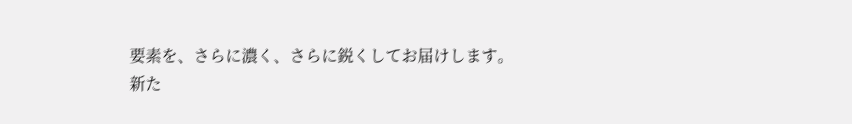要素を、さらに濃く、さらに鋭くしてお届けします。
新た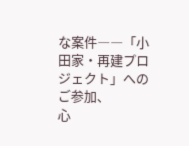な案件――「小田家・再建プロジェクト」へのご参加、
心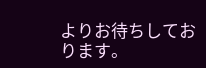よりお待ちしております。